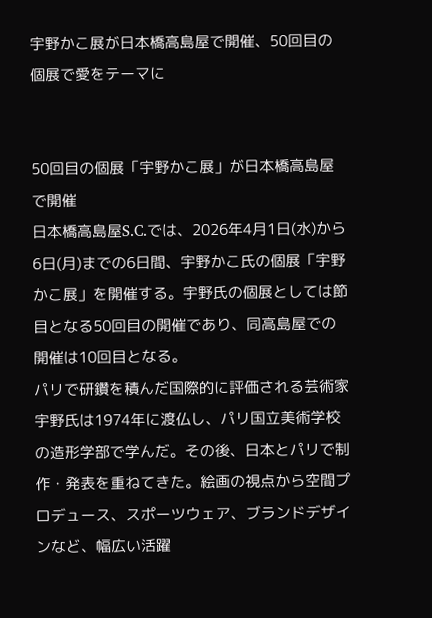宇野かこ展が日本橋高島屋で開催、50回目の個展で愛をテーマに


50回目の個展「宇野かこ展」が日本橋高島屋で開催
日本橋高島屋S.C.では、2026年4月1日(水)から6日(月)までの6日間、宇野かこ氏の個展「宇野かこ展」を開催する。宇野氏の個展としては節目となる50回目の開催であり、同高島屋での開催は10回目となる。
パリで研鑽を積んだ国際的に評価される芸術家
宇野氏は1974年に渡仏し、パリ国立美術学校の造形学部で学んだ。その後、日本とパリで制作・発表を重ねてきた。絵画の視点から空間プロデュース、スポーツウェア、ブランドデザインなど、幅広い活躍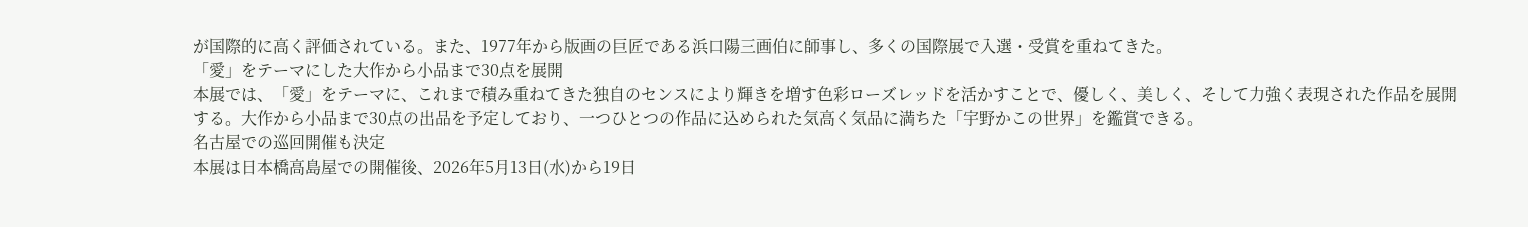が国際的に高く評価されている。また、1977年から版画の巨匠である浜口陽三画伯に師事し、多くの国際展で入選・受賞を重ねてきた。
「愛」をテーマにした大作から小品まで30点を展開
本展では、「愛」をテーマに、これまで積み重ねてきた独自のセンスにより輝きを増す色彩ローズレッドを活かすことで、優しく、美しく、そして力強く表現された作品を展開する。大作から小品まで30点の出品を予定しており、一つひとつの作品に込められた気高く気品に満ちた「宇野かこの世界」を鑑賞できる。
名古屋での巡回開催も決定
本展は日本橋高島屋での開催後、2026年5月13日(水)から19日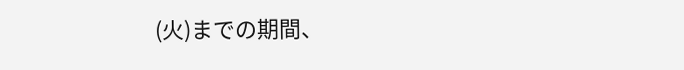(火)までの期間、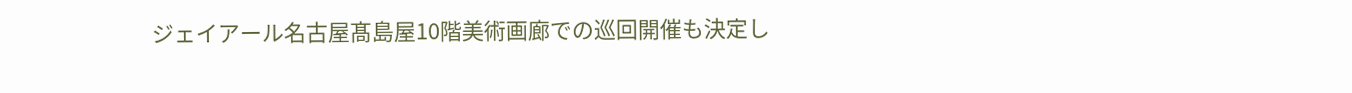ジェイアール名古屋髙島屋10階美術画廊での巡回開催も決定し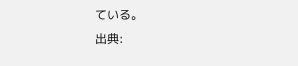ている。
出典: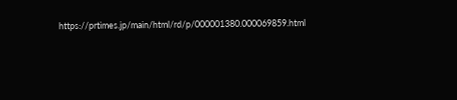https://prtimes.jp/main/html/rd/p/000001380.000069859.html